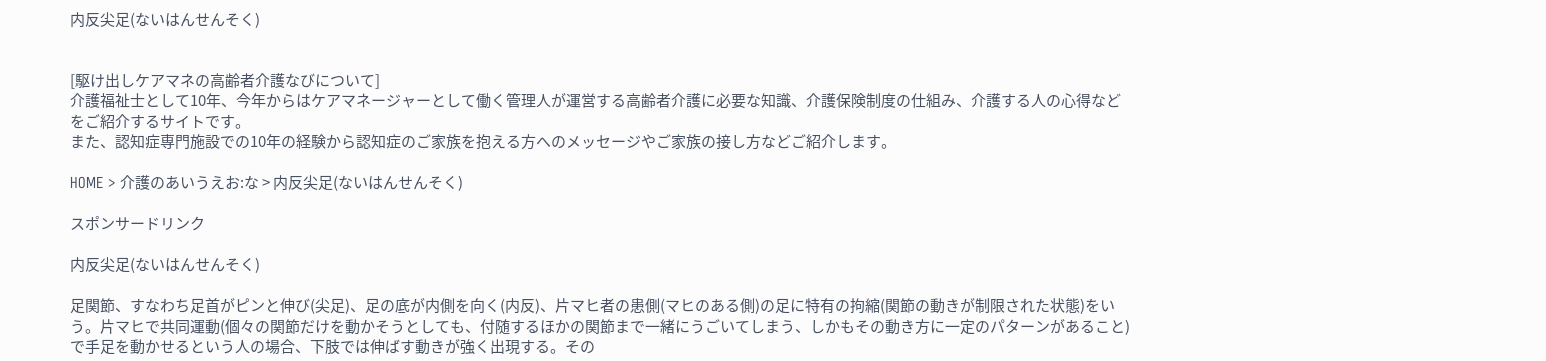内反尖足(ないはんせんそく)


[駆け出しケアマネの高齢者介護なびについて]
介護福祉士として10年、今年からはケアマネージャーとして働く管理人が運営する高齢者介護に必要な知識、介護保険制度の仕組み、介護する人の心得などをご紹介するサイトです。
また、認知症専門施設での10年の経験から認知症のご家族を抱える方へのメッセージやご家族の接し方などご紹介します。

HOME > 介護のあいうえお:な > 内反尖足(ないはんせんそく)

スポンサードリンク

内反尖足(ないはんせんそく)

足関節、すなわち足首がピンと伸び(尖足)、足の底が内側を向く(内反)、片マヒ者の患側(マヒのある側)の足に特有の拘縮(関節の動きが制限された状態)をいう。片マヒで共同運動(個々の関節だけを動かそうとしても、付随するほかの関節まで一緒にうごいてしまう、しかもその動き方に一定のパターンがあること)で手足を動かせるという人の場合、下肢では伸ばす動きが強く出現する。その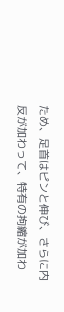ため、足首はピンと伸び、さらに内反が加わって、特有の拘縮が加わ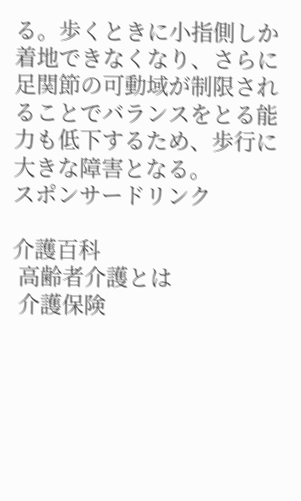る。歩くときに小指側しか着地できなくなり、さらに足関節の可動域が制限されることでバランスをとる能力も低下するため、歩行に大きな障害となる。
スポンサードリンク

介護百科
 高齢者介護とは
 介護保険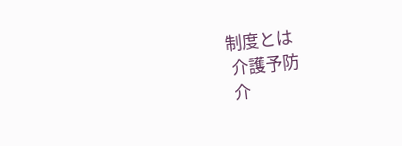制度とは
 介護予防
 介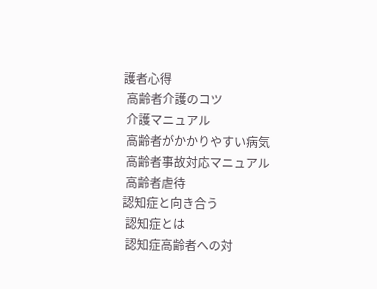護者心得
 高齢者介護のコツ
 介護マニュアル
 高齢者がかかりやすい病気
 高齢者事故対応マニュアル
 高齢者虐待
認知症と向き合う
 認知症とは
 認知症高齢者への対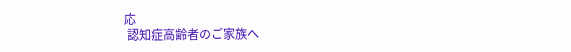応
 認知症高齢者のご家族へ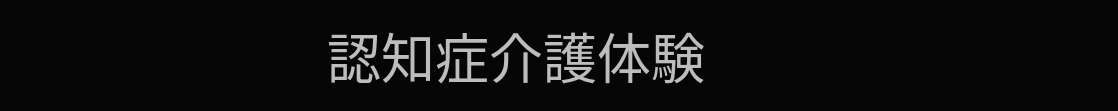認知症介護体験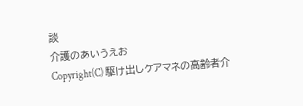談
介護のあいうえお
Copyright(C) 駆け出しケアマネの高齢者介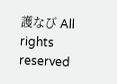護なび All rights reserved